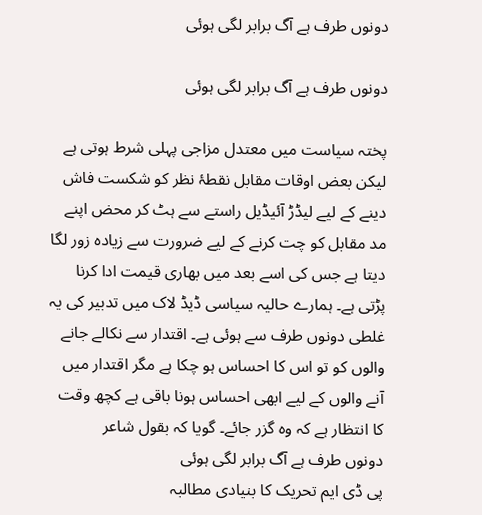دونوں طرف ہے آگ برابر لگی ہوئی

دونوں طرف ہے آگ برابر لگی ہوئی

پختہ سیاست میں معتدل مزاجی پہلی شرط ہوتی ہے لیکن بعض اوقات مقابل نقطۂ نظر کو شکست فاش دینے کے لیے لیڈڑ آئیڈیل راستے سے ہٹ کر محض اپنے مد مقابل کو چت کرنے کے لیے ضرورت سے زیادہ زور لگا دیتا ہے جس کی اسے بعد میں بھاری قیمت ادا کرنا پڑتی ہے۔ ہمارے حالیہ سیاسی ڈیڈ لاک میں تدبیر کی یہ غلطی دونوں طرف سے ہوئی ہے۔ اقتدار سے نکالے جانے والوں کو تو اس کا احساس ہو چکا ہے مگر اقتدار میں آنے والوں کے لیے ابھی احساس ہونا باقی ہے کچھ وقت کا انتظار ہے کہ وہ گزر جائے۔ گویا کہ بقول شاعر
دونوں طرف ہے آگ برابر لگی ہوئی
پی ڈی ایم تحریک کا بنیادی مطالبہ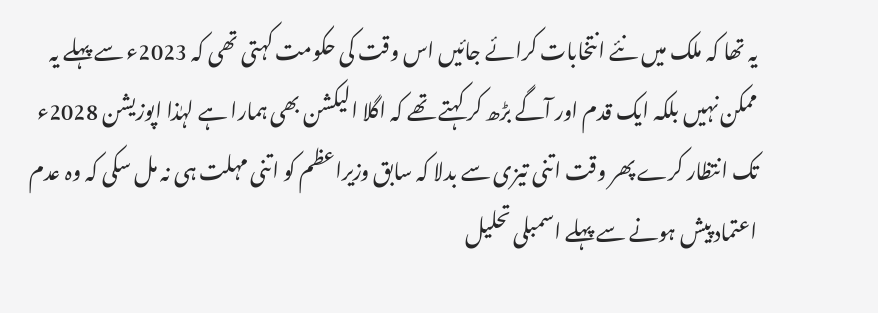یہ تھا کہ ملک میں نئے انتخابات کرائے جائیں اس وقت کی حکومت کہتی تھی کہ 2023ء سے پہلے یہ ممکن نہیں بلکہ ایک قدم اور آگے بڑھ کر کہتے تھے کہ اگلا الیکشن بھی ہمارا ہے لہٰذا اپوزیشن 2028ء تک انتظار کرے پھر وقت اتنی تیزی سے بدلا کہ سابق وزیراعظم کو اتنی مہلت ہی نہ مل سکی کہ وہ عدم اعتماد پیش ہونے سے پہلے اسمبلی تحلیل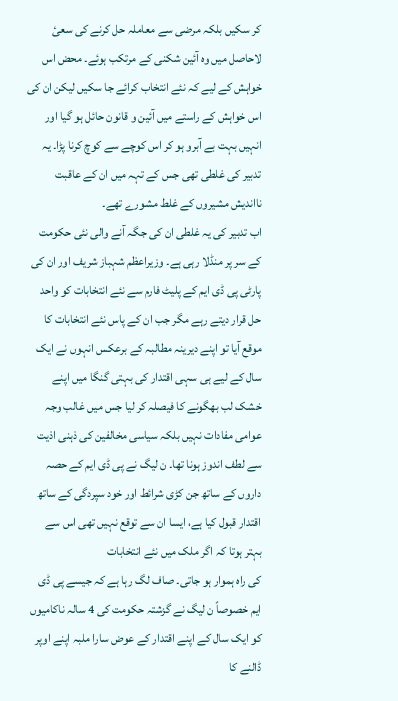کر سکیں بلکہ مرضی سے معاملہ حل کرنے کی سعیٔ لاحاصل میں وہ آئین شکنی کے مرتکب ہوئے۔ محض اس خواہش کے لیے کہ نئے انتخاب کرائے جا سکیں لیکن ان کی اس خواہش کے راستے میں آئین و قانون حائل ہو گیا اور انہیں بہت بے آبرو ہو کر اس کوچے سے کوچ کرنا پڑا۔ یہ تدبیر کی غلطی تھی جس کے تہہ میں ان کے عاقبت نااندیش مشیروں کے غلط مشورے تھے۔
اب تدبیر کی یہ غلطی ان کی جگہ آنے والی نئی حکومت کے سر پر منڈلا رہی ہے۔ وزیراعظم شہباز شریف اور ان کی پارٹی پی ڈی ایم کے پلیٹ فارم سے نئے انتخابات کو واحد حل قرار دیتے رہے مگر جب ان کے پاس نئے انتخابات کا موقع آیا تو اپنے دیرینہ مطالبہ کے برعکس انہوں نے ایک سال کے لیے ہی سہی اقتدار کی بہتی گنگا میں اپنے خشک لب بھگونے کا فیصلہ کر لیا جس میں غالب وجہ عوامی مفادات نہیں بلکہ سیاسی مخالفین کی ذہنی اذیت سے لطف اندوز ہونا تھا۔ ن لیگ نے پی ڈی ایم کے حصہ داروں کے ساتھ جن کڑی شرائط اور خود سپردگی کے ساتھ اقتدار قبول کیا ہے، ایسا ان سے توقع نہیں تھی اس سے بہتر ہوتا کہ اگر ملک میں نئے انتخابات
کی راہ ہموار ہو جاتی۔ صاف لگ رہا ہے کہ جیسے پی ڈی ایم خصوصاً ن لیگ نے گزشتہ حکومت کی 4 سالہ ناکامیوں کو ایک سال کے اپنے اقتدار کے عوض سارا ملبہ اپنے اوپر ڈالنے کا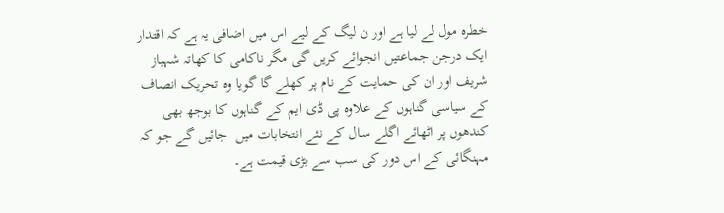خطرہ مول لے لیا ہے اور ن لیگ کے لیے اس میں اضافی یہ ہے کہ اقتدار ایک درجن جماعتیں انجوائے کریں گی مگر ناکامی کا کھاتہ شہباز شریف اور ان کی حمایت کے نام پر کھلے گا گویا وہ تحریک انصاف کے سیاسی گناہوں کے علاوہ پی ڈی ایم کے گناہوں کا بوجھ بھی کندھوں پر اٹھائے اگلے سال کے نئے انتخابات میں  جائیں گے جو کہ مہنگائی کے اس دور کی سب سے بڑی قیمت ہے۔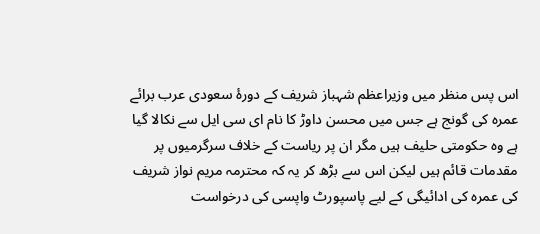اس پس منظر میں وزیراعظم شہباز شریف کے دورۂ سعودی عرب برائے عمرہ کی گونج ہے جس میں محسن داوڑ کا نام ای سی ایل سے نکالا گیا ہے وہ حکومتی حلیف ہیں مگر ان پر ریاست کے خلاف سرگرمیوں پر مقدمات قائم ہیں لیکن اس سے بڑھ کر یہ کہ محترمہ مریم نواز شریف کی عمرہ کی ادائیگی کے لیے پاسپورٹ واپسی کی درخواست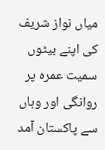میاں نواز شریف کی اپنے بیٹوں سمیت عمرہ پر روانگی اور وہاں سے پاکستان آمد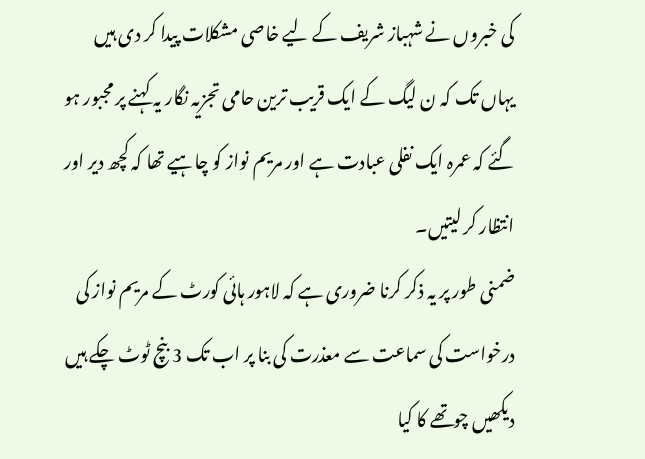کی خبروں نے شہباز شریف کے لیے خاصی مشکلات پیدا کر دی ہیں یہاں تک کہ ن لیگ کے ایک قریب ترین حامی تجزیہ نگار یہ کہنے پر مجبور ہو گئے کہ عمرہ ایک نفلی عبادت ہے اور مریم نواز کو چاہیے تھا کہ کچھ دیر اور انتظار کر لیتیں۔
ضمنی طور پر یہ ذکر کرنا ضروری ہے کہ لاہور ہائی کورٹ کے مریم نواز کی درخواست کی سماعت سے معذرت کی بنا پر اب تک 3 بنچ ٹوٹ چکے ہیں دیکھیں چوتھے کا کیا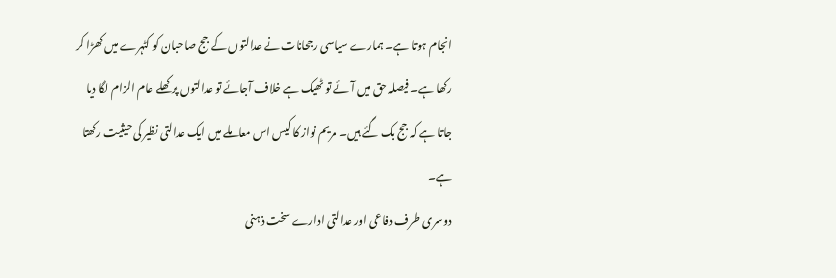انجام ہوتا ہے۔ ہمارے سیاسی رجحانات نے عدالتوں کے جج صاحبان کو کٹہرے میں کھڑا کر رکھا ہے۔ فیصلہ حق میں آئے تو ٹھیک ہے خلاف آجائے تو عدالتوں پر کھلے عام الزام لگا دیا جاتا ہے کہ جج بک گئے ہیں۔ مریم نواز کا کیس اس معاملے میں ایک عدالتی نظیر کی حیثیت رکھتا ہے۔
دوسری طرف دفاعی اور عدالتی ادارے سخت ذہنی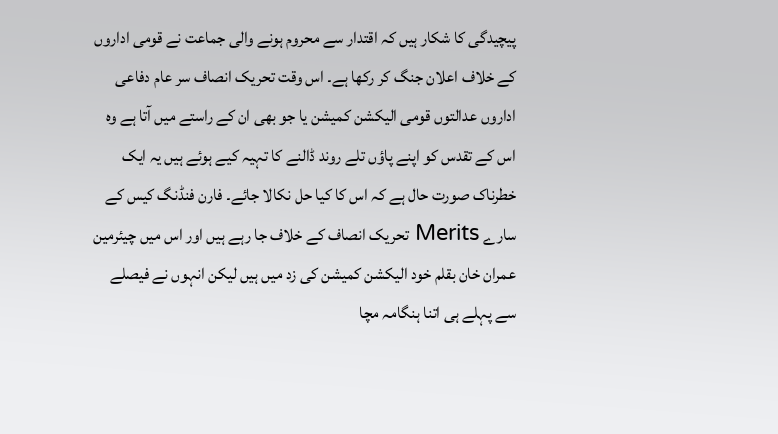پیچیدگی کا شکار ہیں کہ اقتدار سے محروم ہونے والی جماعت نے قومی اداروں کے خلاف اعلان جنگ کر رکھا ہے۔ اس وقت تحریک انصاف سر عام دفاعی اداروں عدالتوں قومی الیکشن کمیشن یا جو بھی ان کے راستے میں آتا ہے وہ اس کے تقدس کو اپنے پاؤں تلے روند ڈالنے کا تہیہ کیے ہوئے ہیں یہ ایک خطرناک صورت حال ہے کہ اس کا کیا حل نکالا جائے۔ فارن فنڈنگ کیس کے سارے Merits تحریک انصاف کے خلاف جا رہے ہیں اور اس میں چیئرمین عمران خان بقلم خود الیکشن کمیشن کی زد میں ہیں لیکن انہوں نے فیصلے سے پہلے ہی اتنا ہنگامہ مچا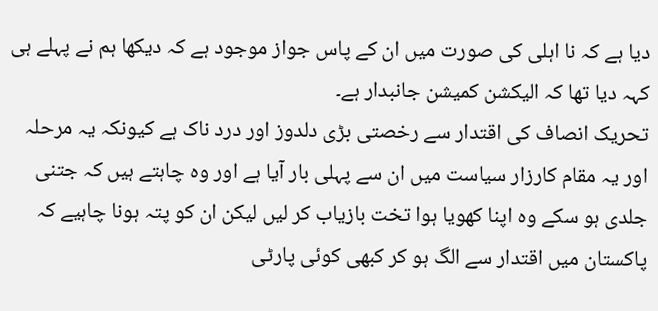دیا ہے کہ نا اہلی کی صورت میں ان کے پاس جواز موجود ہے کہ دیکھا ہم نے پہلے ہی کہہ دیا تھا کہ الیکشن کمیشن جانبدار ہے۔
تحریک انصاف کی اقتدار سے رخصتی بڑی دلدوز اور درد ناک ہے کیونکہ یہ مرحلہ اور یہ مقام کارزار سیاست میں ان سے پہلی بار آیا ہے اور وہ چاہتے ہیں کہ جتنی جلدی ہو سکے وہ اپنا کھویا ہوا تخت بازیاب کر لیں لیکن ان کو پتہ ہونا چاہیے کہ پاکستان میں اقتدار سے الگ ہو کر کبھی کوئی پارٹی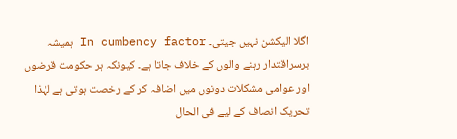اگلا الیکشن نہیں جیتی۔ In cumbency factor ہمیشہ برسراقتدار رہنے والوں کے خلاف جاتا ہے۔ کیونکہ ہر حکومت قرضوں اور عوامی مشکلات دونوں میں اضافہ کر کے رخصت ہوتی ہے لہٰذا تحریک انصاف کے لیے فی الحال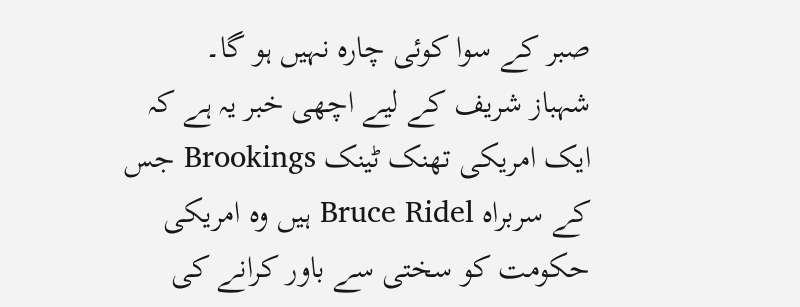صبر کے سوا کوئی چارہ نہیں ہو گا۔
شہباز شریف کے لیے اچھی خبر یہ ہے کہ ایک امریکی تھنک ٹینک Brookings جس کے سربراہ Bruce Ridel ہیں وہ امریکی حکومت کو سختی سے باور کرانے کی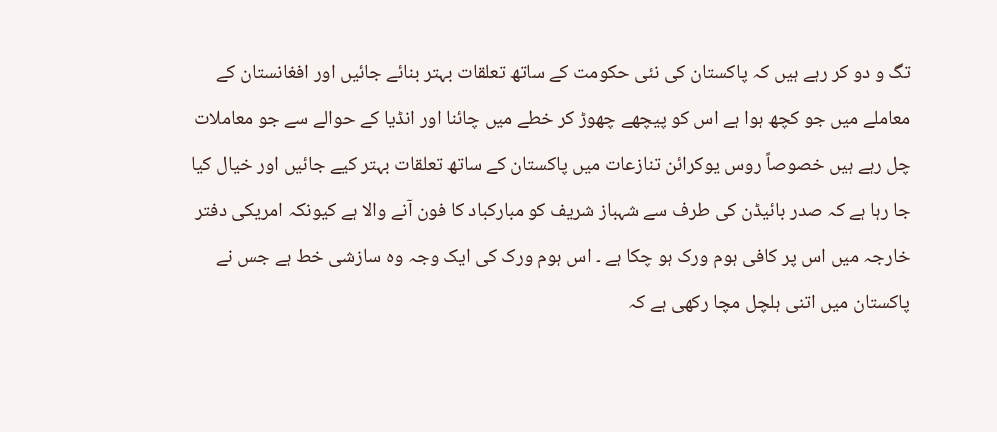تگ و دو کر رہے ہیں کہ پاکستان کی نئی حکومت کے ساتھ تعلقات بہتر بنائے جائیں اور افغانستان کے معاملے میں جو کچھ ہوا ہے اس کو پیچھے چھوڑ کر خطے میں چائنا اور انڈیا کے حوالے سے جو معاملات چل رہے ہیں خصوصاً روس یوکرائن تنازعات میں پاکستان کے ساتھ تعلقات بہتر کیے جائیں اور خیال کیا جا رہا ہے کہ صدر بائیڈن کی طرف سے شہباز شریف کو مبارکباد کا فون آنے والا ہے کیونکہ امریکی دفتر خارجہ میں اس پر کافی ہوم ورک ہو چکا ہے ۔ اس ہوم ورک کی ایک وجہ وہ سازشی خط ہے جس نے پاکستان میں اتنی ہلچل مچا رکھی ہے کہ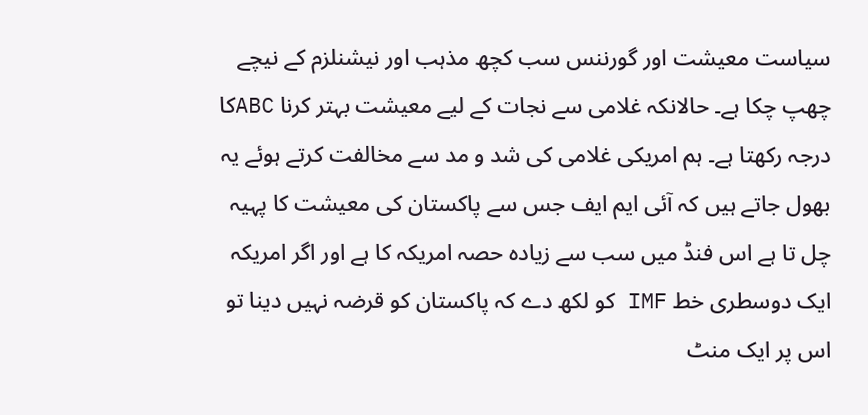سیاست معیشت اور گورننس سب کچھ مذہب اور نیشنلزم کے نیچے چھپ چکا ہے۔ حالانکہ غلامی سے نجات کے لیے معیشت بہتر کرنا ABCکا درجہ رکھتا ہے۔ ہم امریکی غلامی کی شد و مد سے مخالفت کرتے ہوئے یہ بھول جاتے ہیں کہ آئی ایم ایف جس سے پاکستان کی معیشت کا پہیہ چل تا ہے اس فنڈ میں سب سے زیادہ حصہ امریکہ کا ہے اور اگر امریکہ ایک دوسطری خط IMF کو لکھ دے کہ پاکستان کو قرضہ نہیں دینا تو اس پر ایک منٹ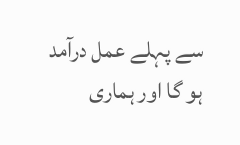سے پہلے عمل درآمد ہو گا اور ہماری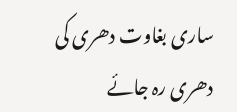ساری بغاوت دھری کی دھری رہ جائے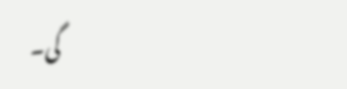گی۔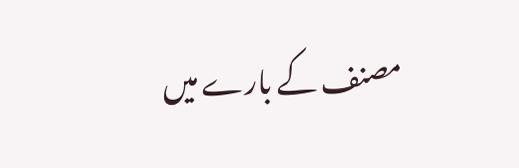مصنف کے بارے میں